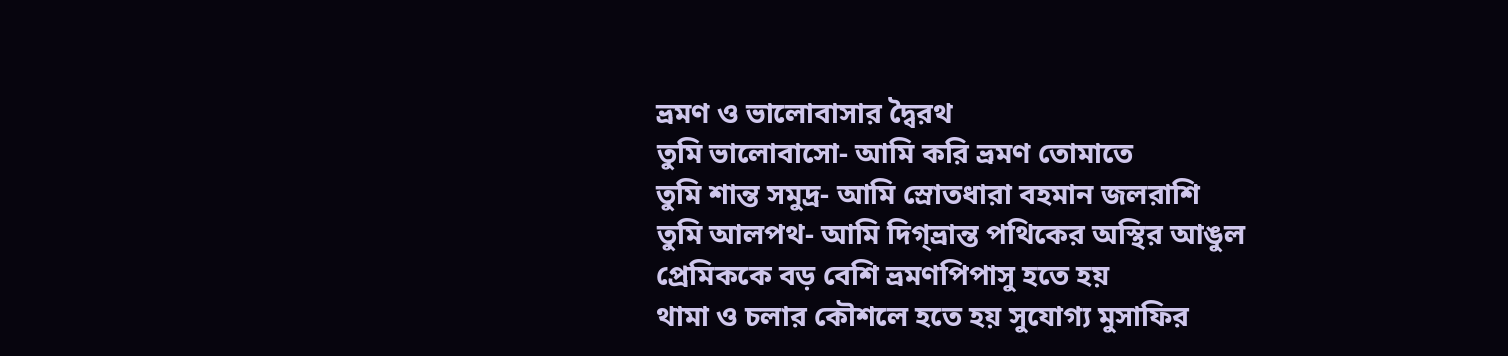ভ্রমণ ও ভালোবাসার দ্বৈরথ
তুমি ভালোবাসো- আমি করি ভ্রমণ তোমাতে
তুমি শান্ত সমুদ্র- আমি স্রোতধারা বহমান জলরাশি
তুমি আলপথ- আমি দিগ্ভ্রান্ত পথিকের অস্থির আঙুল
প্রেমিককে বড় বেশি ভ্রমণপিপাসু হতে হয়
থামা ও চলার কৌশলে হতে হয় সুযোগ্য মুসাফির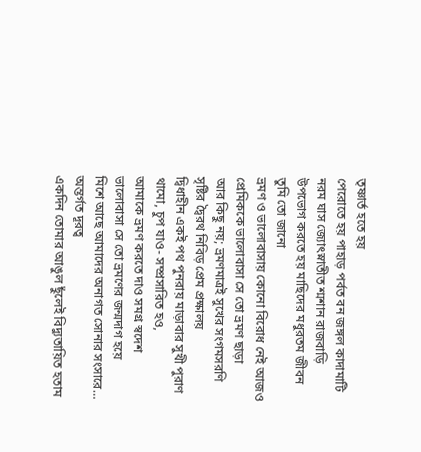তৃষ্ণার্ত হতে হয়
পেরোতে হয় পাহাড় পর্বত বন জঙ্গল কাদামাটি
নরম ঘাস জ্যোৎস্নাতীত শ্মশান রাজবাড়ি
উপভোগ করতে হয় মাছিদের মধুরতম জীবন
তুমি তো জানো
ভ্রমণ ও ভালোবাসায় কোনো বিরোধ নেই আজও
প্রেমিককে ভালোবাসা সে তো ভ্রমণ ছাড়া
আর কিছু নয়; ভ্রমণমাত্রই সুখের সংগমসরণি
সৃষ্টির দ্বৈরথ নিবিড় প্রেম প্রক্ষালয়
দ্বিধাহীন একই পথ পুনরায় মাড়াবার সুখী পুরাণ
থামো, চুপ যাও- সম্প্রসারিত হও,
আমাকে ভ্রমণ করতে দাও সমগ্র স্বদেশ
ভালোবাসা সে তো ভ্রমণের জন্মদাগ হয়ে
মিশে আছে আমাদের অনাগত সোনার সংসারে…
অন্তর্গত দূরত্ব
একদিন তোমার আঙুল ছুঁলেই বিদ্যুতায়িত হতাম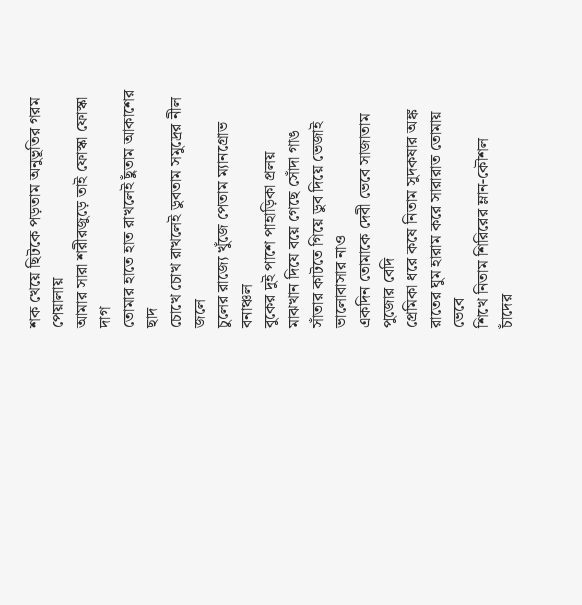শক খেয়ে ছিটকে পড়তাম অনুভূতির গরম পেয়ালায়
আমার সারা শরীরজুড়ে তাই ফোস্কা ফোস্কা দাগ
তোমার হাতে হাত রাখলেই ছুঁতাম আকাশের ছাদ
চোখে চোখ রাখলেই ডুবতাম সমুদ্রের নীল জলে
চুলের রাজ্যে খুঁজে পেতাম ম্যানগ্রোভ বনাঞ্চল
বুকের দুই পাশে পাহাড়িকা প্রলয়
মাঝখান দিযে বয়ে গেছে সোঁদা গাঙ
সাঁতার কাটতে গিয়ে ডুব দিয়ে ভেজাই ভালোবাসার নাও
একদিন তোমাকে দেবী ভেবে সাজাতাম পুজোর বেদি
প্রেমিকা ধরে কষে নিতাম সুদকষার অঙ্ক
রাতের ঘুম হারাম করে সারারাত তোমায় ভেবে
শিখে নিতাম শিরিরের ম্লান-কৌশল
চাঁদের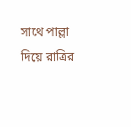সাথে পাল্লা দিয়ে রাত্রির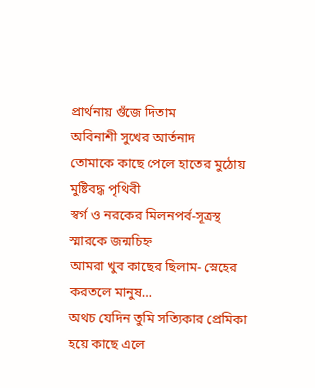প্রার্থনায় গুঁজে দিতাম
অবিনাশী সুখের আর্তনাদ
তোমাকে কাছে পেলে হাতের মুঠোয় মুষ্টিবদ্ধ পৃথিবী
স্বর্গ ও নরকের মিলনপর্ব-সূত্রস্থ স্মারকে জন্মচিহ্ন
আমরা খুব কাছের ছিলাম- স্নেহের করতলে মানুষ…
অথচ যেদিন তুমি সত্যিকার প্রেমিকা হয়ে কাছে এলে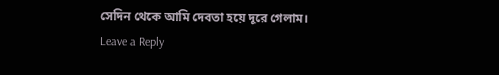সেদিন থেকে আমি দেবতা হয়ে দূরে গেলাম।
Leave a Reply